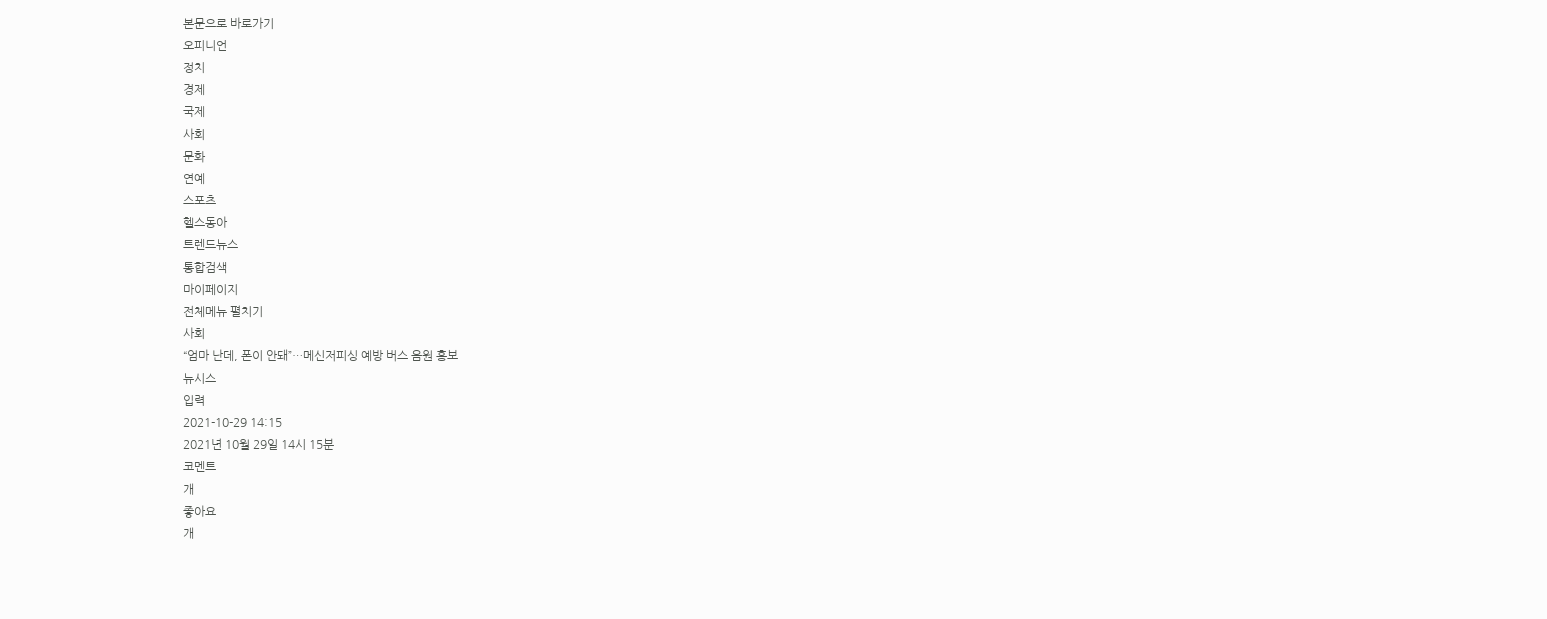본문으로 바로가기
오피니언
정치
경제
국제
사회
문화
연예
스포츠
헬스동아
트렌드뉴스
통합검색
마이페이지
전체메뉴 펼치기
사회
“엄마 난데, 폰이 안돼”…메신저피싱 예방 버스 음원 홍보
뉴시스
입력
2021-10-29 14:15
2021년 10월 29일 14시 15분
코멘트
개
좋아요
개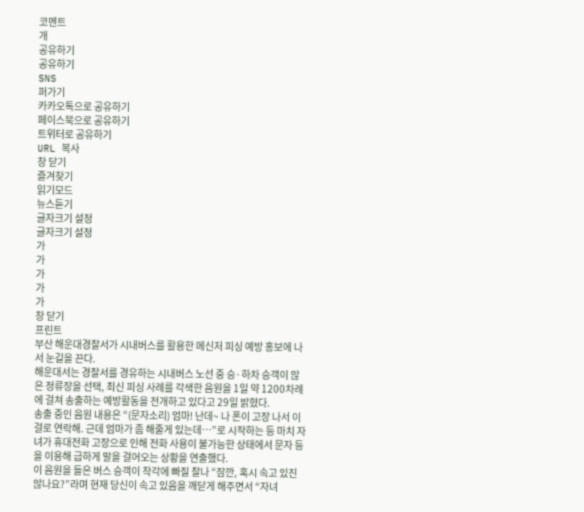코멘트
개
공유하기
공유하기
SNS
퍼가기
카카오톡으로 공유하기
페이스북으로 공유하기
트위터로 공유하기
URL 복사
창 닫기
즐겨찾기
읽기모드
뉴스듣기
글자크기 설정
글자크기 설정
가
가
가
가
가
창 닫기
프린트
부산 해운대경찰서가 시내버스를 활용한 메신저 피싱 예방 홍보에 나서 눈길을 끈다.
해운대서는 경찰서를 경유하는 시내버스 노선 중 승·하차 승객이 많은 정류장을 선택, 최신 피싱 사례를 각색한 음원을 1일 약 1200차례에 걸쳐 송출하는 예방활동을 전개하고 있다고 29일 밝혔다.
송출 중인 음원 내용은 “(문자소리) 엄마! 난데~ 나 폰이 고장 나서 이걸로 연락해. 근데 엄마가 좀 해줄게 있는데…”로 시작하는 등 마치 자녀가 휴대전화 고장으로 인해 전화 사용이 불가능한 상태에서 문자 등을 이용해 급하게 말을 걸어오는 상황을 연출했다.
이 음원을 들은 버스 승객이 착각에 빠질 찰나 “잠깐, 혹시 속고 있진 않나요?”라며 현재 당신이 속고 있음을 깨닫게 해주면서 “자녀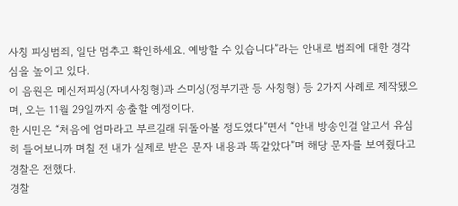사칭 피싱범죄, 일단 멈추고 확인하세요. 예방할 수 있습니다”라는 안내로 범죄에 대한 경각심을 높이고 있다.
이 음원은 메신저피싱(자녀사칭형)과 스미싱(정부기관 등 사칭형) 등 2가지 사례로 제작됐으며, 오는 11월 29일까지 송출할 예정이다.
한 시민은 “처음에 엄마라고 부르길래 뒤돌아볼 정도였다”면서 “안내 방송인걸 알고서 유심히 들어보니까 며칠 전 내가 실제로 받은 문자 내용과 똑같았다”며 해당 문자를 보여줬다고 경찰은 전했다.
경찰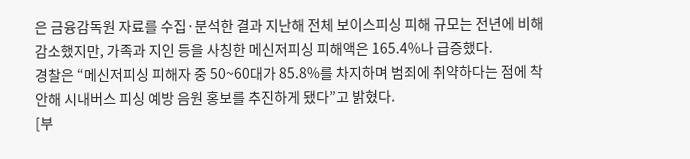은 금융감독원 자료를 수집·분석한 결과 지난해 전체 보이스피싱 피해 규모는 전년에 비해 감소했지만, 가족과 지인 등을 사칭한 메신저피싱 피해액은 165.4%나 급증했다.
경찰은 “메신저피싱 피해자 중 50~60대가 85.8%를 차지하며 범죄에 취약하다는 점에 착안해 시내버스 피싱 예방 음원 홍보를 추진하게 됐다”고 밝혔다.
[부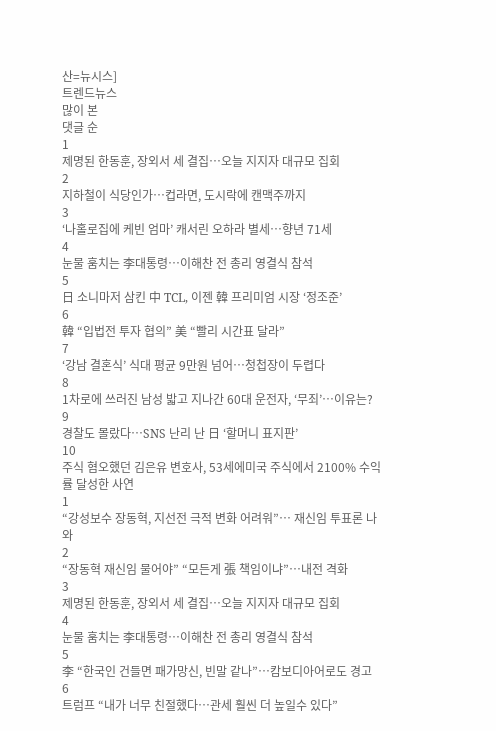산=뉴시스]
트렌드뉴스
많이 본
댓글 순
1
제명된 한동훈, 장외서 세 결집…오늘 지지자 대규모 집회
2
지하철이 식당인가…컵라면, 도시락에 캔맥주까지
3
‘나홀로집에 케빈 엄마’ 캐서린 오하라 별세…향년 71세
4
눈물 훔치는 李대통령…이해찬 전 총리 영결식 참석
5
日 소니마저 삼킨 中 TCL, 이젠 韓 프리미엄 시장 ‘정조준’
6
韓 “입법전 투자 협의” 美 “빨리 시간표 달라”
7
‘강남 결혼식’ 식대 평균 9만원 넘어…청첩장이 두렵다
8
1차로에 쓰러진 남성 밟고 지나간 60대 운전자, ‘무죄’…이유는?
9
경찰도 몰랐다…SNS 난리 난 日 ‘할머니 표지판’
10
주식 혐오했던 김은유 변호사, 53세에미국 주식에서 2100% 수익률 달성한 사연
1
“강성보수 장동혁, 지선전 극적 변화 어려워”… 재신임 투표론 나와
2
“장동혁 재신임 물어야” “모든게 張 책임이냐”…내전 격화
3
제명된 한동훈, 장외서 세 결집…오늘 지지자 대규모 집회
4
눈물 훔치는 李대통령…이해찬 전 총리 영결식 참석
5
李 “한국인 건들면 패가망신, 빈말 같나”…캄보디아어로도 경고
6
트럼프 “내가 너무 친절했다…관세 훨씬 더 높일수 있다”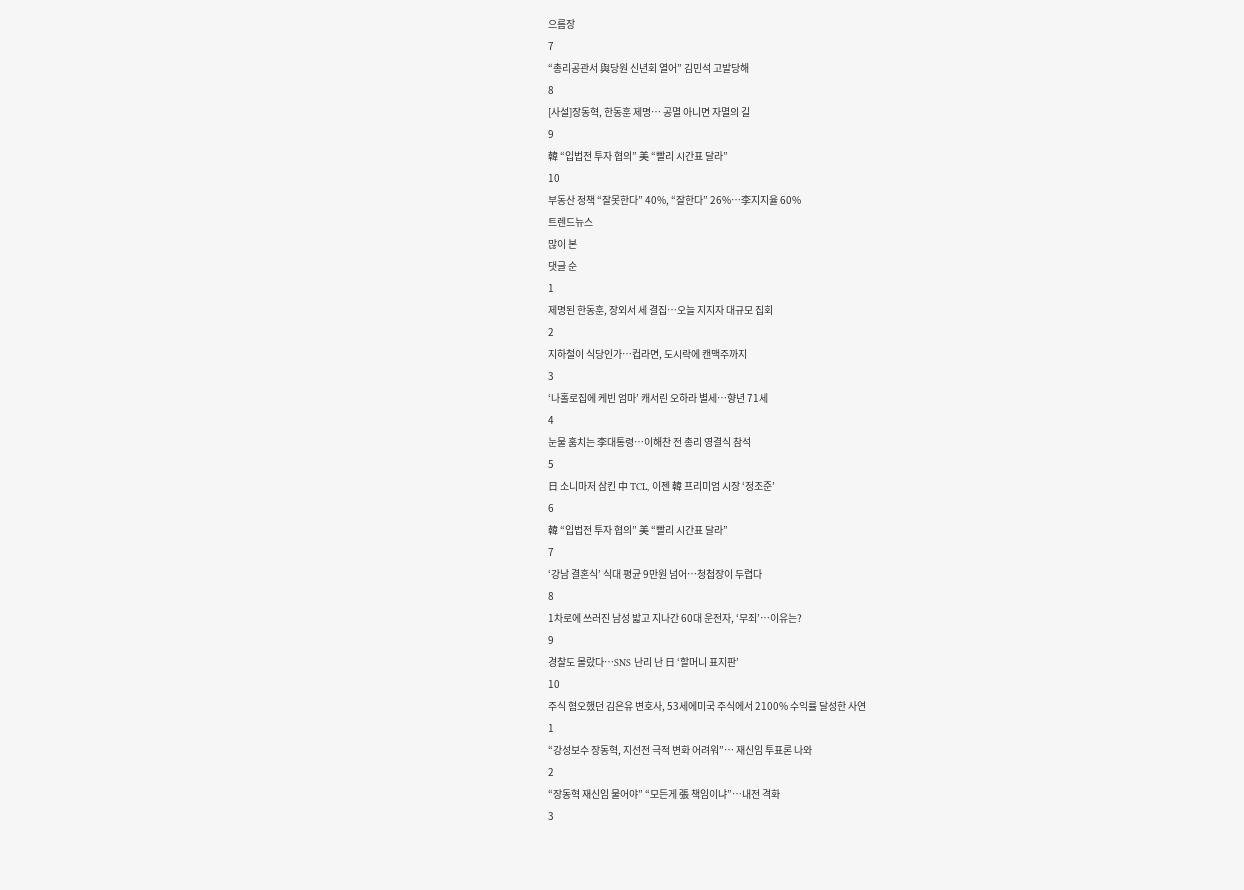으름장
7
“총리공관서 與당원 신년회 열어” 김민석 고발당해
8
[사설]장동혁, 한동훈 제명… 공멸 아니면 자멸의 길
9
韓 “입법전 투자 협의” 美 “빨리 시간표 달라”
10
부동산 정책 “잘못한다” 40%, “잘한다” 26%…李지지율 60%
트렌드뉴스
많이 본
댓글 순
1
제명된 한동훈, 장외서 세 결집…오늘 지지자 대규모 집회
2
지하철이 식당인가…컵라면, 도시락에 캔맥주까지
3
‘나홀로집에 케빈 엄마’ 캐서린 오하라 별세…향년 71세
4
눈물 훔치는 李대통령…이해찬 전 총리 영결식 참석
5
日 소니마저 삼킨 中 TCL, 이젠 韓 프리미엄 시장 ‘정조준’
6
韓 “입법전 투자 협의” 美 “빨리 시간표 달라”
7
‘강남 결혼식’ 식대 평균 9만원 넘어…청첩장이 두렵다
8
1차로에 쓰러진 남성 밟고 지나간 60대 운전자, ‘무죄’…이유는?
9
경찰도 몰랐다…SNS 난리 난 日 ‘할머니 표지판’
10
주식 혐오했던 김은유 변호사, 53세에미국 주식에서 2100% 수익률 달성한 사연
1
“강성보수 장동혁, 지선전 극적 변화 어려워”… 재신임 투표론 나와
2
“장동혁 재신임 물어야” “모든게 張 책임이냐”…내전 격화
3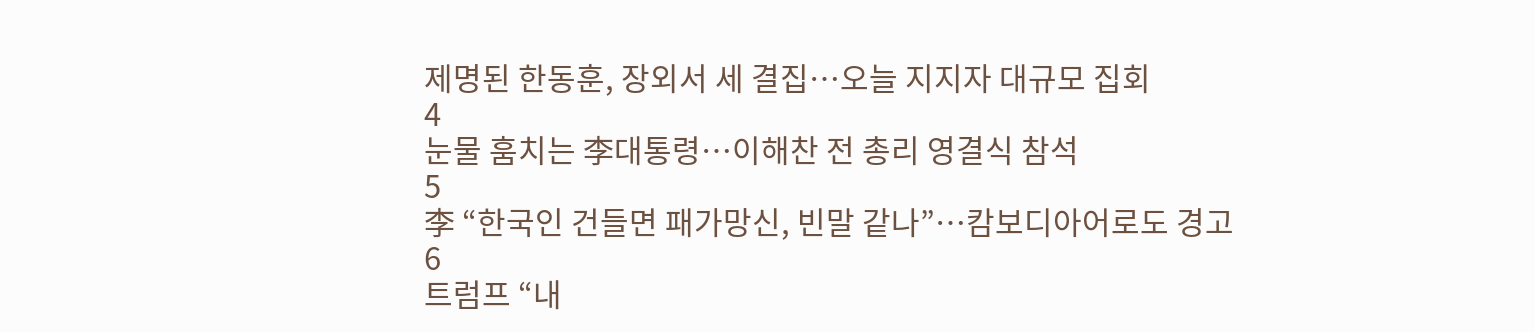제명된 한동훈, 장외서 세 결집…오늘 지지자 대규모 집회
4
눈물 훔치는 李대통령…이해찬 전 총리 영결식 참석
5
李 “한국인 건들면 패가망신, 빈말 같나”…캄보디아어로도 경고
6
트럼프 “내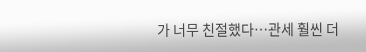가 너무 친절했다…관세 훨씬 더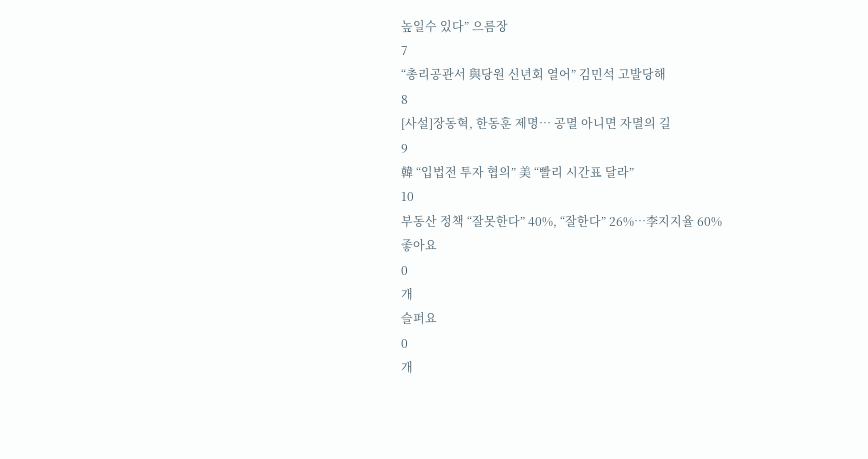높일수 있다” 으름장
7
“총리공관서 與당원 신년회 열어” 김민석 고발당해
8
[사설]장동혁, 한동훈 제명… 공멸 아니면 자멸의 길
9
韓 “입법전 투자 협의” 美 “빨리 시간표 달라”
10
부동산 정책 “잘못한다” 40%, “잘한다” 26%…李지지율 60%
좋아요
0
개
슬퍼요
0
개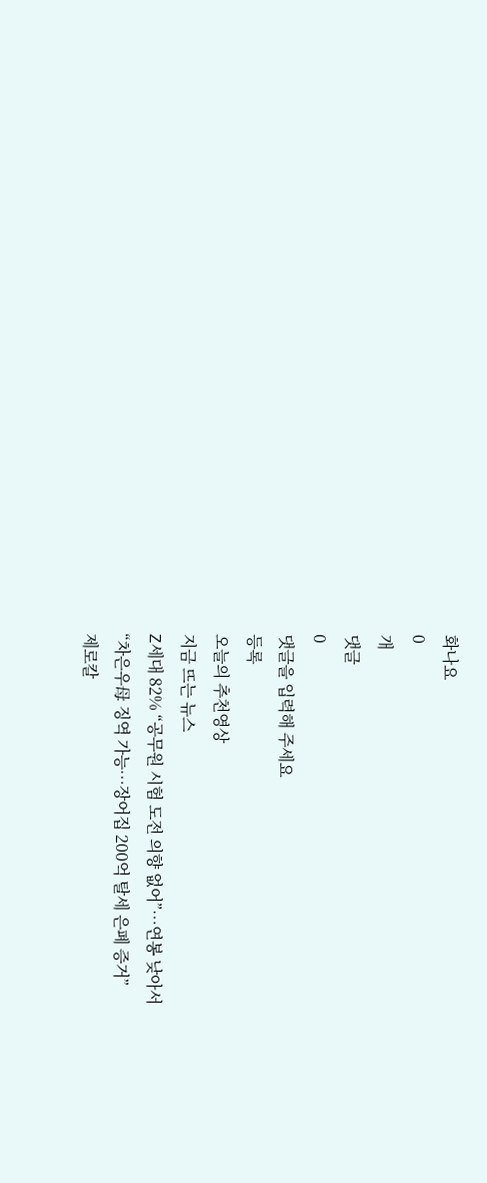화나요
0
개
댓글
0
댓글을 입력해 주세요
등록
오늘의 추천영상
지금 뜨는 뉴스
Z세대 82% “공무원 시험 도전 의향 없어”…연봉 낮아서
“차은우母 징역 가능…장어집 200억 탈세 은폐 증거”
제로칼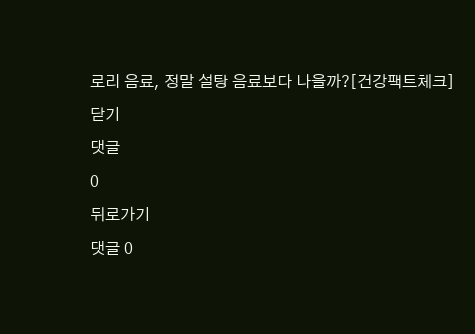로리 음료, 정말 설탕 음료보다 나을까?[건강팩트체크]
닫기
댓글
0
뒤로가기
댓글 0